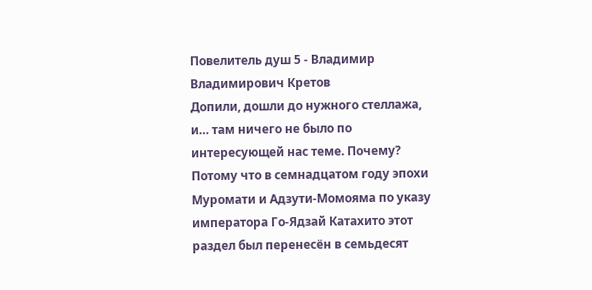Повелитель душ 5 - Владимир Владимирович Кретов
Допили, дошли до нужного стеллажа, и… там ничего не было по интересующей нас теме. Почему? Потому что в семнадцатом году эпохи Муромати и Адзути-Момояма по указу императора Го-Ядзай Катахито этот раздел был перенесён в семьдесят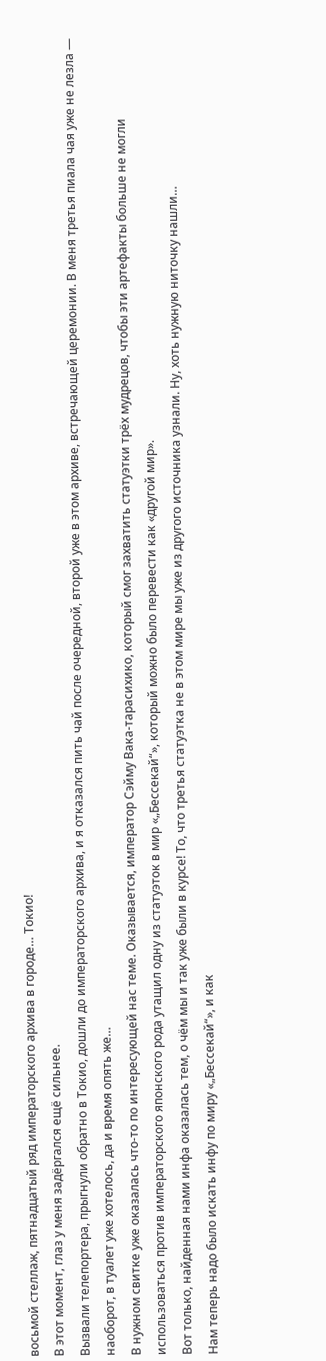восьмой стеллаж, пятнадцатый ряд императорского архива в городе… Токио!
В этот момент, глаз у меня задёргался ещё сильнее.
Вызвали телепортера, прыгнули обратно в Токио, дошли до императорского архива, и я отказался пить чай после очередной, второй уже в этом архиве, встречающей церемонии. В меня третья пиала чая уже не лезла — наоборот, в туалет уже хотелось, да и время опять же…
В нужном свитке уже оказалась что-то по интересующей нас теме. Оказывается, император Сэйму Вака-тарасихико, который смог захватить статуэтки трёх мудрецов, чтобы эти артефакты больше не могли использоваться против императорского японского рода утащил одну из статуэток в мир «„Бессекай“», который можно было перевести как «другой мир».
Вот только, найденная нами инфа оказалась тем, о чём мы и так уже были в курсе! То, что третья статуэтка не в этом мире мы уже из другого источника узнали. Ну, хоть нужную ниточку нашли…
Нам теперь надо было искать инфу по миру «„Бессекай“», и как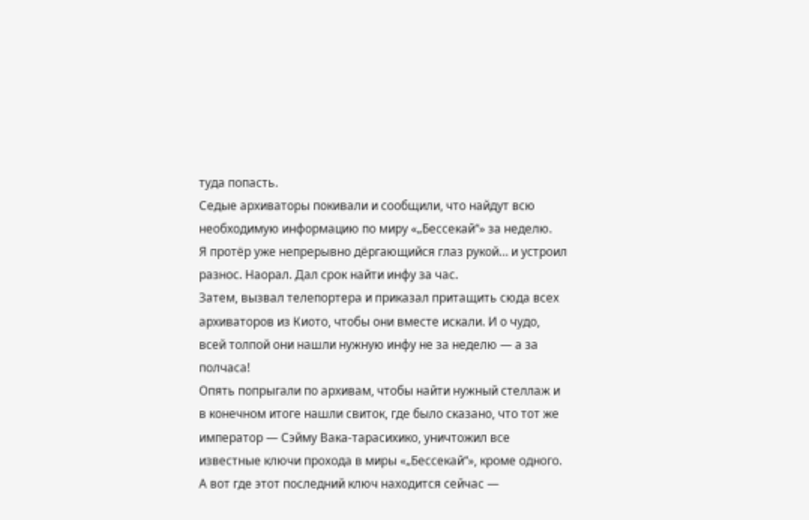туда попасть.
Седые архиваторы покивали и сообщили, что найдут всю необходимую информацию по миру «„Бессекай“» за неделю.
Я протёр уже непрерывно дёргающийся глаз рукой… и устроил разнос. Наорал. Дал срок найти инфу за час.
Затем, вызвал телепортера и приказал притащить сюда всех архиваторов из Киото, чтобы они вместе искали. И о чудо, всей толпой они нашли нужную инфу не за неделю — а за полчаса!
Опять попрыгали по архивам, чтобы найти нужный стеллаж и в конечном итоге нашли свиток, где было сказано, что тот же император — Сэйму Вака-тарасихико, уничтожил все известные ключи прохода в миры «„Бессекай“», кроме одного.
А вот где этот последний ключ находится сейчас —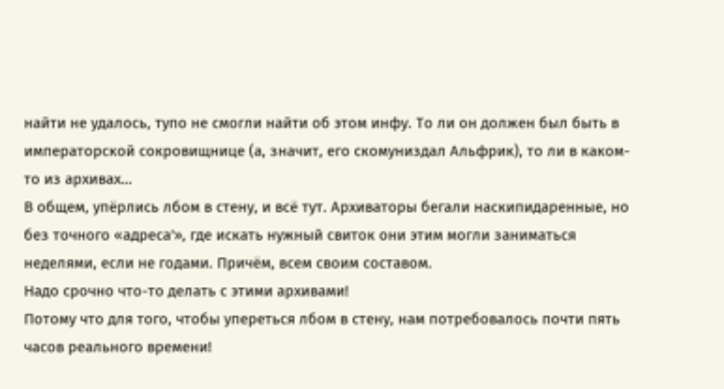найти не удалось, тупо не смогли найти об этом инфу. То ли он должен был быть в императорской сокровищнице (а, значит, его скомуниздал Альфрик), то ли в каком-то из архивах…
В общем, упёрлись лбом в стену, и всё тут. Архиваторы бегали наскипидаренные, но без точного «адреса'», где искать нужный свиток они этим могли заниматься неделями, если не годами. Причём, всем своим составом.
Надо срочно что-то делать с этими архивами!
Потому что для того, чтобы упереться лбом в стену, нам потребовалось почти пять часов реального времени!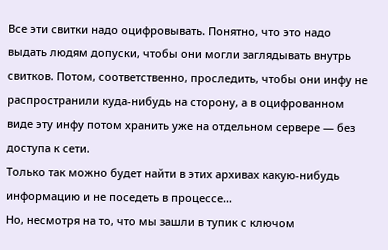Все эти свитки надо оцифровывать. Понятно, что это надо выдать людям допуски, чтобы они могли заглядывать внутрь свитков. Потом, соответственно, проследить, чтобы они инфу не распространили куда-нибудь на сторону, а в оцифрованном виде эту инфу потом хранить уже на отдельном сервере — без доступа к сети.
Только так можно будет найти в этих архивах какую-нибудь информацию и не поседеть в процессе…
Но, несмотря на то, что мы зашли в тупик с ключом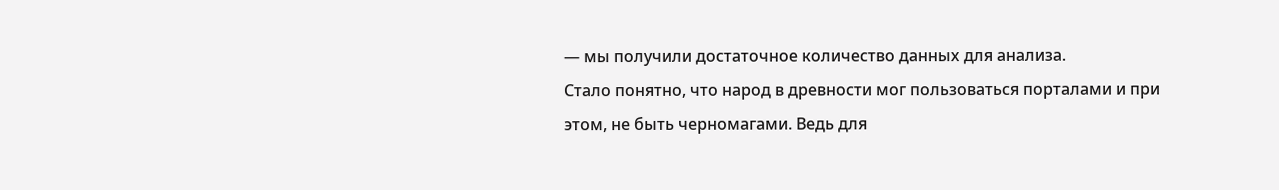— мы получили достаточное количество данных для анализа.
Стало понятно, что народ в древности мог пользоваться порталами и при этом, не быть черномагами. Ведь для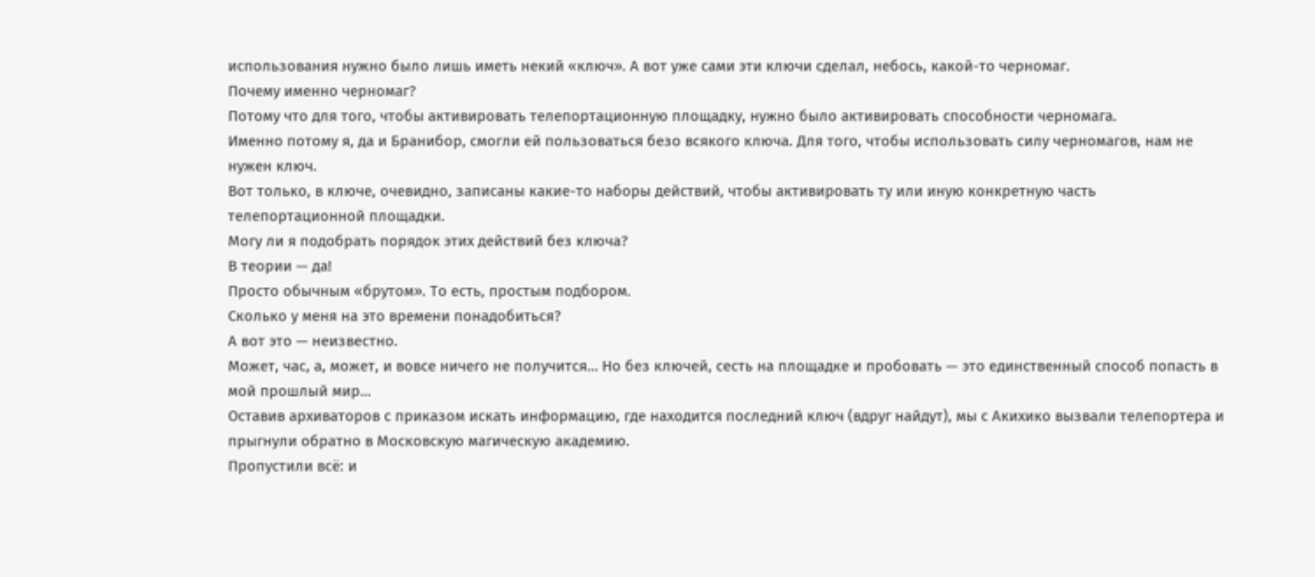использования нужно было лишь иметь некий «ключ». А вот уже сами эти ключи сделал, небось, какой-то черномаг.
Почему именно черномаг?
Потому что для того, чтобы активировать телепортационную площадку, нужно было активировать способности черномага.
Именно потому я, да и Бранибор, смогли ей пользоваться безо всякого ключа. Для того, чтобы использовать силу черномагов, нам не нужен ключ.
Вот только, в ключе, очевидно, записаны какие-то наборы действий, чтобы активировать ту или иную конкретную часть телепортационной площадки.
Могу ли я подобрать порядок этих действий без ключа?
В теории — да!
Просто обычным «брутом». То есть, простым подбором.
Сколько у меня на это времени понадобиться?
А вот это — неизвестно.
Может, час, а, может, и вовсе ничего не получится… Но без ключей, сесть на площадке и пробовать — это единственный способ попасть в мой прошлый мир…
Оставив архиваторов с приказом искать информацию, где находится последний ключ (вдруг найдут), мы с Акихико вызвали телепортера и прыгнули обратно в Московскую магическую академию.
Пропустили всё: и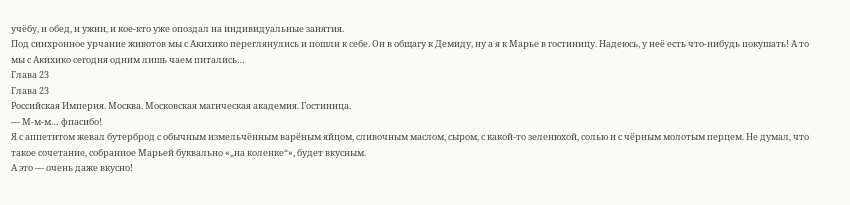учёбу, и обед, и ужин, и кое-кто уже опоздал на индивидуальные занятия.
Под синхронное урчание животов мы с Акихико переглянулись и пошли к себе. Он в общагу к Демиду, ну а я к Марье в гостиницу. Надеюсь, у неё есть что-нибудь покушать! А то мы с Акихико сегодня одним лишь чаем питались…
Глава 23
Глава 23
Российская Империя. Москва. Московская магическая академия. Гостиница.
— М-м-м… фпасибо!
Я с аппетитом жевал бутерброд с обычным измельчённым варёным яйцом, сливочным маслом, сыром, с какой-то зеленюхой, солью и с чёрным молотым перцем. Не думал, что такое сочетание, собранное Марьей буквально «„на коленке“», будет вкусным.
А это — очень даже вкусно!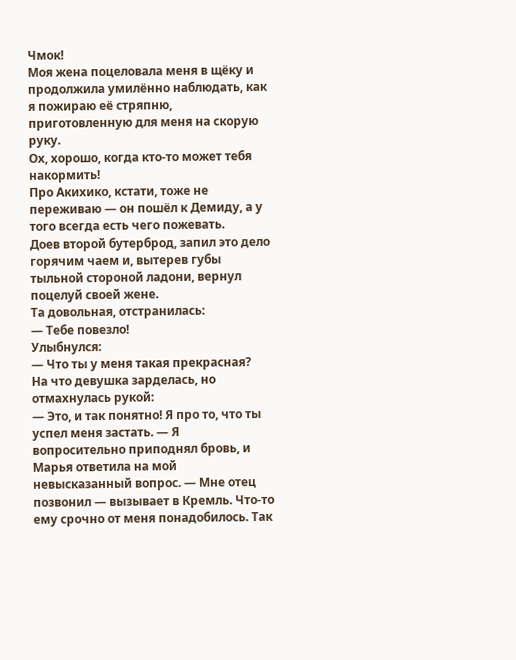Чмок!
Моя жена поцеловала меня в щёку и продолжила умилённо наблюдать, как я пожираю её стряпню, приготовленную для меня на скорую руку.
Ох, хорошо, когда кто-то может тебя накормить!
Про Акихико, кстати, тоже не переживаю — он пошёл к Демиду, а у того всегда есть чего пожевать.
Доев второй бутерброд, запил это дело горячим чаем и, вытерев губы тыльной стороной ладони, вернул поцелуй своей жене.
Та довольная, отстранилась:
— Тебе повезло!
Улыбнулся:
— Что ты у меня такая прекрасная?
На что девушка зарделась, но отмахнулась рукой:
— Это, и так понятно! Я про то, что ты успел меня застать. — Я вопросительно приподнял бровь, и Марья ответила на мой невысказанный вопрос. — Мне отец позвонил — вызывает в Кремль. Что-то ему срочно от меня понадобилось. Так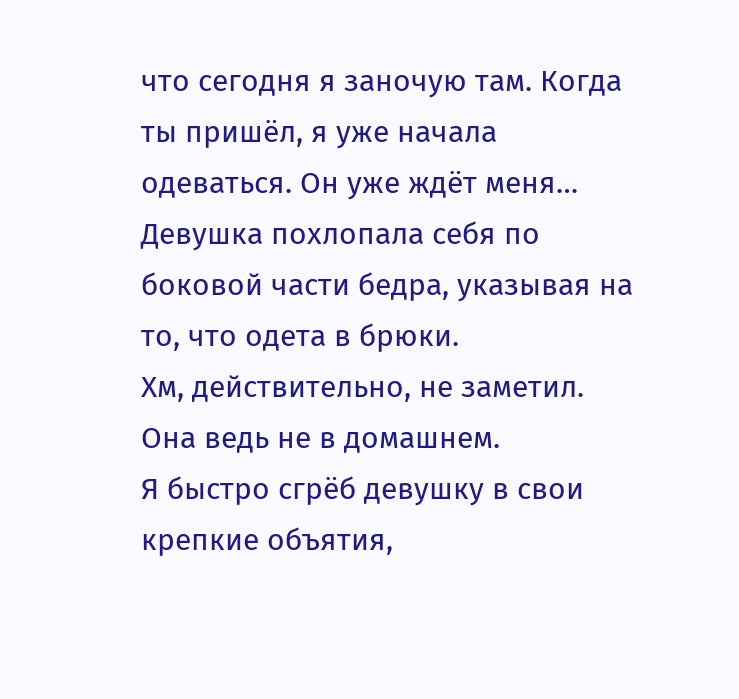что сегодня я заночую там. Когда ты пришёл, я уже начала одеваться. Он уже ждёт меня…
Девушка похлопала себя по боковой части бедра, указывая на то, что одета в брюки.
Хм, действительно, не заметил. Она ведь не в домашнем.
Я быстро сгрёб девушку в свои крепкие объятия,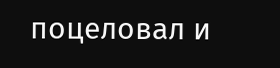поцеловал и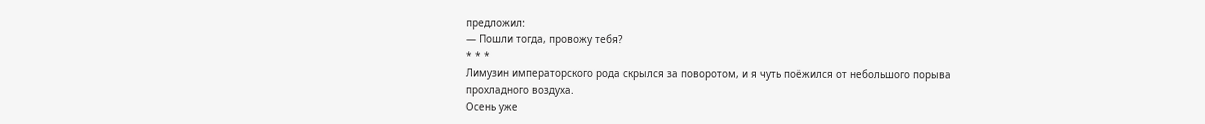предложил:
— Пошли тогда, провожу тебя?
* * *
Лимузин императорского рода скрылся за поворотом, и я чуть поёжился от небольшого порыва прохладного воздуха.
Осень уже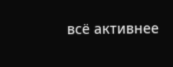всё активнее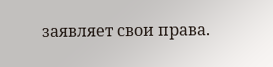заявляет свои права.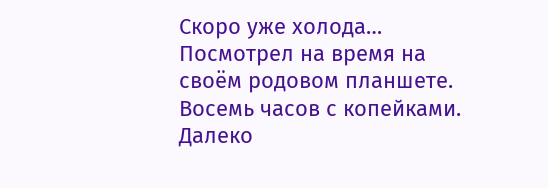Скоро уже холода…
Посмотрел на время на своём родовом планшете.
Восемь часов с копейками.
Далеко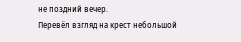не поздний вечер.
Перевёл взгляд на крест небольшой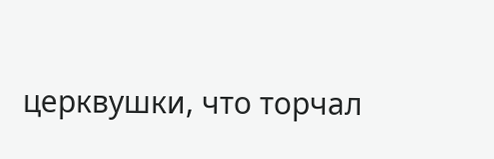церквушки, что торчал